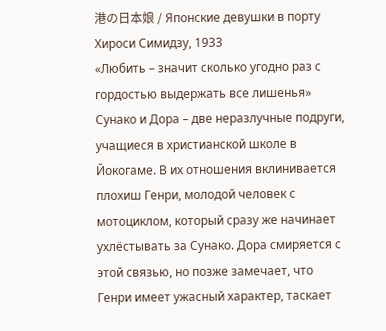港の日本娘 / Японские девушки в порту
Хироси Симидзу, 1933
«Любить – значит сколько угодно раз с гордостью выдержать все лишенья»
Сунако и Дора – две неразлучные подруги, учащиеся в христианской школе в Йокогаме. В их отношения вклинивается плохиш Генри, молодой человек с мотоциклом, который сразу же начинает ухлёстывать за Сунако. Дора смиряется с этой связью, но позже замечает, что Генри имеет ужасный характер, таскает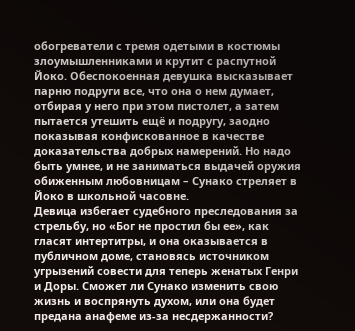обогреватели с тремя одетыми в костюмы злоумышленниками и крутит с распутной Йоко. Обеспокоенная девушка высказывает парню подруги все, что она о нем думает, отбирая у него при этом пистолет, а затем пытается утешить ещё и подругу, заодно показывая конфискованное в качестве доказательства добрых намерений. Но надо быть умнее, и не заниматься выдачей оружия обиженным любовницам – Сунако стреляет в Йоко в школьной часовне.
Девица избегает судебного преследования за стрельбу, но «Бог не простил бы ее», как гласят интертитры, и она оказывается в публичном доме, становясь источником угрызений совести для теперь женатых Генри и Доры. Сможет ли Сунако изменить свою жизнь и воспрянуть духом, или она будет предана анафеме из-за несдержанности?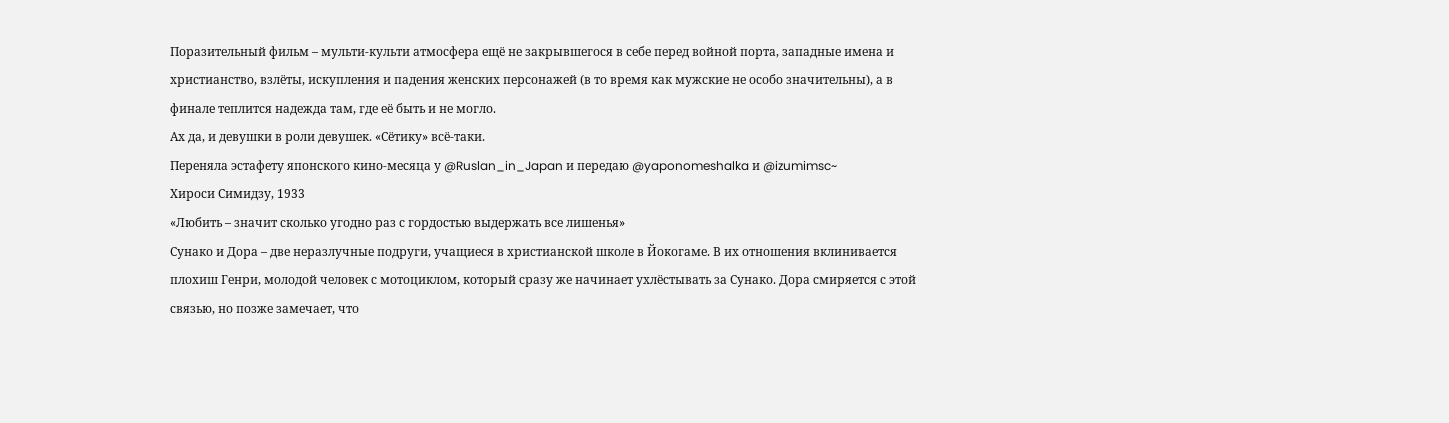Поразительный фильм – мульти-культи атмосфера ещё не закрывшегося в себе перед войной порта, западные имена и христианство, взлёты, искупления и падения женских персонажей (в то время как мужские не особо значительны), а в финале теплится надежда там, где её быть и не могло.
Ах да, и девушки в роли девушек. «Сётику» всё-таки.
Переняла эстафету японского кино-месяца у @Ruslan_in_Japan и передаю @yaponomeshalka и @izumimsc~
Хироси Симидзу, 1933
«Любить – значит сколько угодно раз с гордостью выдержать все лишенья»
Сунако и Дора – две неразлучные подруги, учащиеся в христианской школе в Йокогаме. В их отношения вклинивается плохиш Генри, молодой человек с мотоциклом, который сразу же начинает ухлёстывать за Сунако. Дора смиряется с этой связью, но позже замечает, что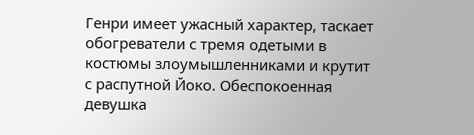Генри имеет ужасный характер, таскает обогреватели с тремя одетыми в костюмы злоумышленниками и крутит с распутной Йоко. Обеспокоенная девушка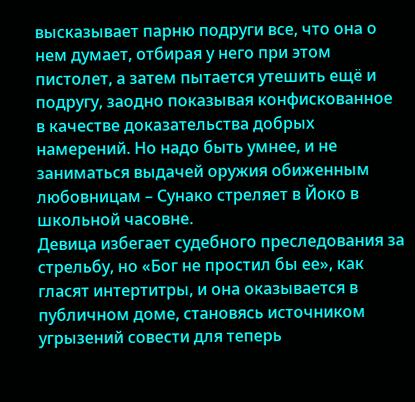высказывает парню подруги все, что она о нем думает, отбирая у него при этом пистолет, а затем пытается утешить ещё и подругу, заодно показывая конфискованное в качестве доказательства добрых намерений. Но надо быть умнее, и не заниматься выдачей оружия обиженным любовницам – Сунако стреляет в Йоко в школьной часовне.
Девица избегает судебного преследования за стрельбу, но «Бог не простил бы ее», как гласят интертитры, и она оказывается в публичном доме, становясь источником угрызений совести для теперь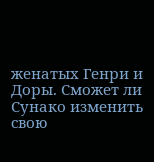женатых Генри и Доры. Сможет ли Сунако изменить свою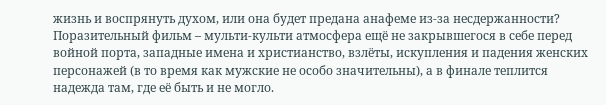жизнь и воспрянуть духом, или она будет предана анафеме из-за несдержанности?
Поразительный фильм – мульти-культи атмосфера ещё не закрывшегося в себе перед войной порта, западные имена и христианство, взлёты, искупления и падения женских персонажей (в то время как мужские не особо значительны), а в финале теплится надежда там, где её быть и не могло.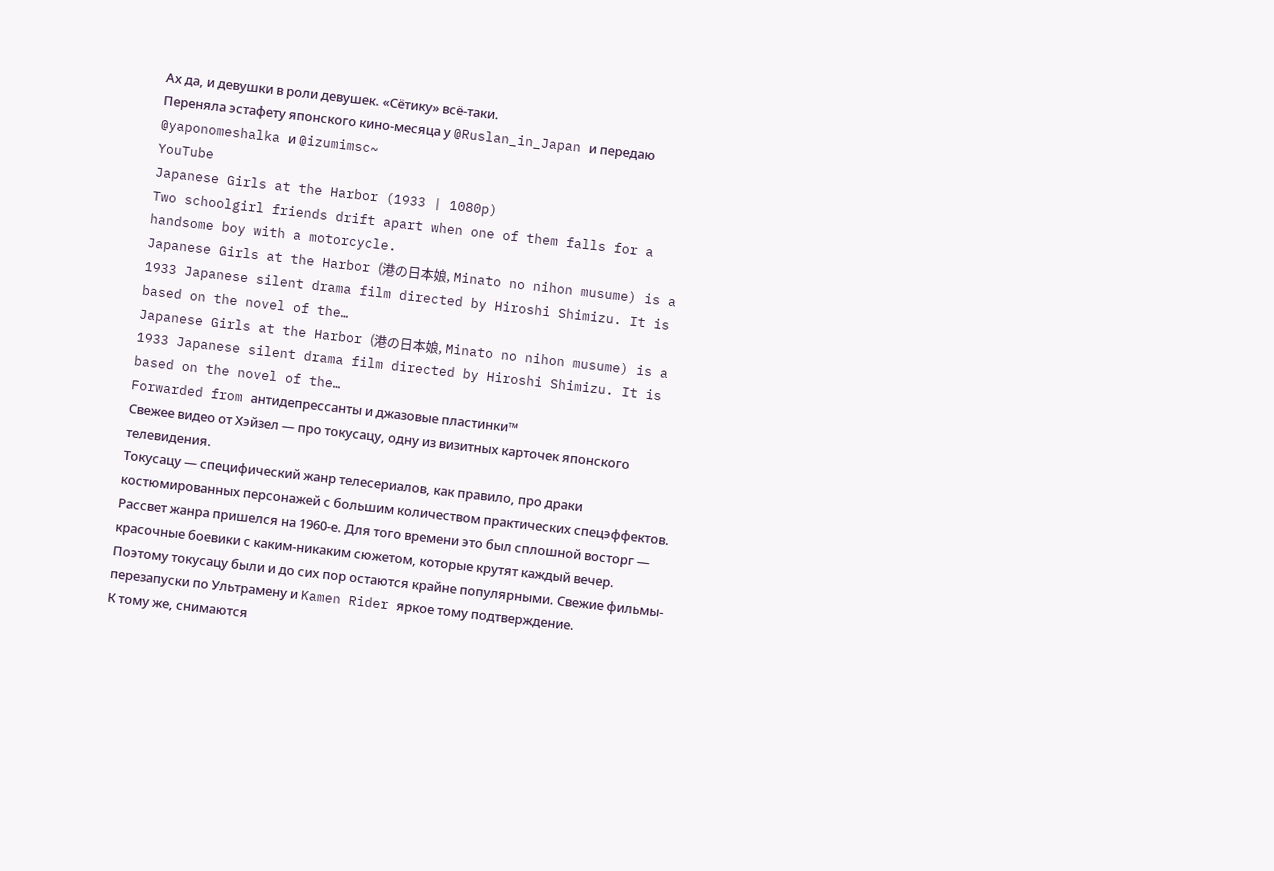Ах да, и девушки в роли девушек. «Сётику» всё-таки.
Переняла эстафету японского кино-месяца у @Ruslan_in_Japan и передаю @yaponomeshalka и @izumimsc~
YouTube
Japanese Girls at the Harbor (1933 | 1080p)
Two schoolgirl friends drift apart when one of them falls for a handsome boy with a motorcycle.
Japanese Girls at the Harbor (港の日本娘, Minato no nihon musume) is a 1933 Japanese silent drama film directed by Hiroshi Shimizu. It is based on the novel of the…
Japanese Girls at the Harbor (港の日本娘, Minato no nihon musume) is a 1933 Japanese silent drama film directed by Hiroshi Shimizu. It is based on the novel of the…
Forwarded from антидепрессанты и джазовые пластинки™
Свежее видео от Хэйзел — про токусацу, одну из визитных карточек японского телевидения.
Токусацу — специфический жанр телесериалов, как правило, про драки костюмированных персонажей с большим количеством практических спецэффектов.
Рассвет жанра пришелся на 1960-е. Для того времени это был сплошной восторг — красочные боевики с каким-никаким сюжетом, которые крутят каждый вечер. Поэтому токусацу были и до сих пор остаются крайне популярными. Свежие фильмы-перезапуски по Ультрамену и Kamen Rider яркое тому подтверждение.
К тому же, снимаются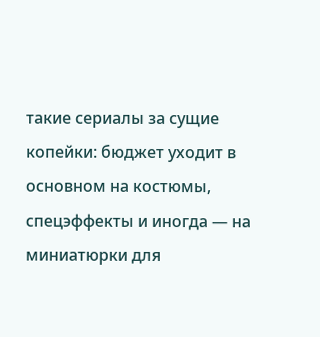такие сериалы за сущие копейки: бюджет уходит в основном на костюмы, спецэффекты и иногда — на миниатюрки для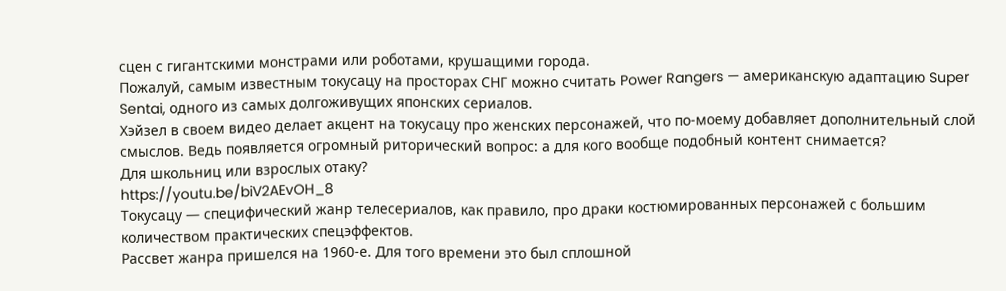сцен с гигантскими монстрами или роботами, крушащими города.
Пожалуй, самым известным токусацу на просторах СНГ можно считать Power Rangers — американскую адаптацию Super Sentai, одного из самых долгоживущих японских сериалов.
Хэйзел в своем видео делает акцент на токусацу про женских персонажей, что по-моему добавляет дополнительный слой смыслов. Ведь появляется огромный риторический вопрос: а для кого вообще подобный контент снимается?
Для школьниц или взрослых отаку?
https://youtu.be/biV2AEvOH_8
Токусацу — специфический жанр телесериалов, как правило, про драки костюмированных персонажей с большим количеством практических спецэффектов.
Рассвет жанра пришелся на 1960-е. Для того времени это был сплошной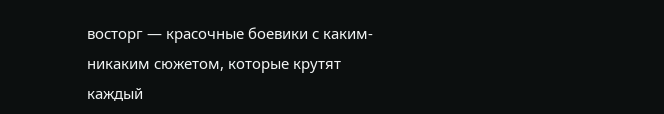восторг — красочные боевики с каким-никаким сюжетом, которые крутят каждый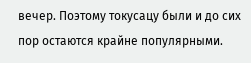вечер. Поэтому токусацу были и до сих пор остаются крайне популярными.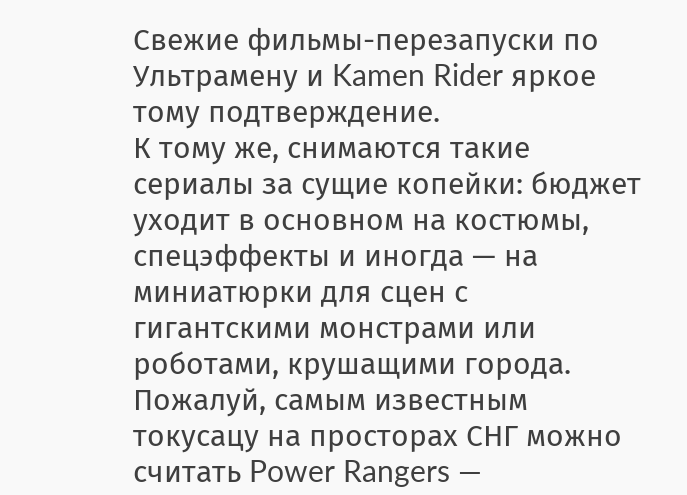Свежие фильмы-перезапуски по Ультрамену и Kamen Rider яркое тому подтверждение.
К тому же, снимаются такие сериалы за сущие копейки: бюджет уходит в основном на костюмы, спецэффекты и иногда — на миниатюрки для сцен с гигантскими монстрами или роботами, крушащими города.
Пожалуй, самым известным токусацу на просторах СНГ можно считать Power Rangers —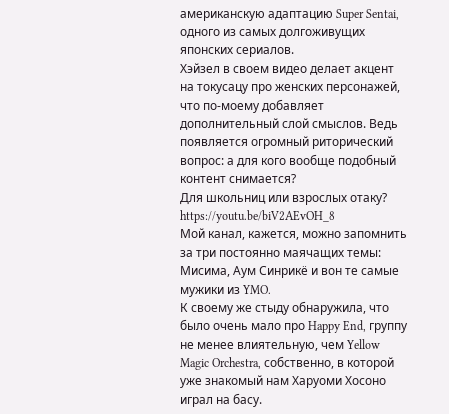американскую адаптацию Super Sentai, одного из самых долгоживущих японских сериалов.
Хэйзел в своем видео делает акцент на токусацу про женских персонажей, что по-моему добавляет дополнительный слой смыслов. Ведь появляется огромный риторический вопрос: а для кого вообще подобный контент снимается?
Для школьниц или взрослых отаку?
https://youtu.be/biV2AEvOH_8
Мой канал, кажется, можно запомнить за три постоянно маячащих темы: Мисима, Аум Синрикё и вон те самые мужики из YMO.
К своему же стыду обнаружила, что было очень мало про Happy End, группу не менее влиятельную, чем Yellow Magic Orchestra, собственно, в которой уже знакомый нам Харуоми Хосоно играл на басу.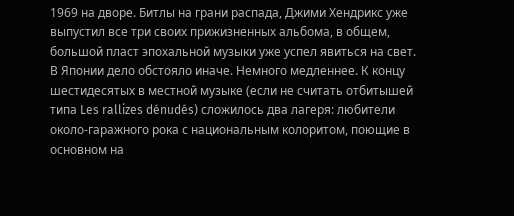1969 на дворе. Битлы на грани распада, Джими Хендрикс уже выпустил все три своих прижизненных альбома, в общем, большой пласт эпохальной музыки уже успел явиться на свет. В Японии дело обстояло иначе. Немного медленнее. К концу шестидесятых в местной музыке (если не считать отбитышей типа Les rallizes dénudés) сложилось два лагеря: любители около-гаражного рока с национальным колоритом, поющие в основном на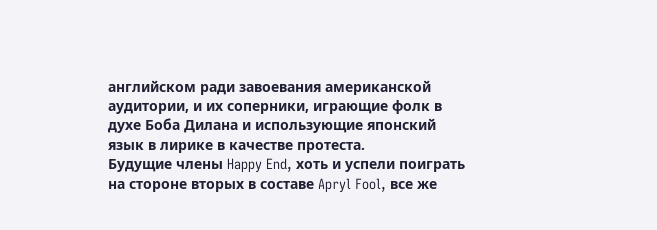английском ради завоевания американской аудитории, и их соперники, играющие фолк в духе Боба Дилана и использующие японский язык в лирике в качестве протеста.
Будущие члены Happy End, хоть и успели поиграть на стороне вторых в составе Apryl Fool, все же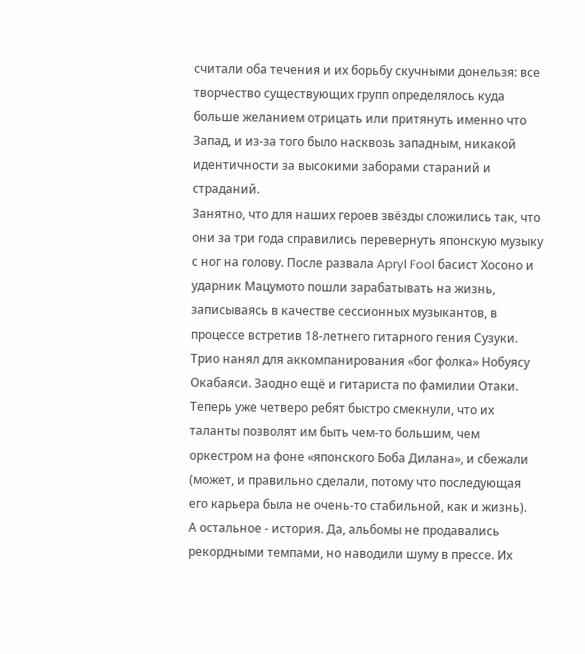считали оба течения и их борьбу скучными донельзя: все творчество существующих групп определялось куда больше желанием отрицать или притянуть именно что Запад, и из-за того было насквозь западным, никакой идентичности за высокими заборами стараний и страданий.
Занятно, что для наших героев звёзды сложились так, что они за три года справились перевернуть японскую музыку с ног на голову. После развала Apryl Fool басист Хосоно и ударник Мацумото пошли зарабатывать на жизнь, записываясь в качестве сессионных музыкантов, в процессе встретив 18-летнего гитарного гения Сузуки. Трио нанял для аккомпанирования «бог фолка» Нобуясу Окабаяси. Заодно ещё и гитариста по фамилии Отаки. Теперь уже четверо ребят быстро смекнули, что их таланты позволят им быть чем-то большим, чем оркестром на фоне «японского Боба Дилана», и сбежали (может, и правильно сделали, потому что последующая его карьера была не очень-то стабильной, как и жизнь).
А остальное - история. Да, альбомы не продавались рекордными темпами, но наводили шуму в прессе. Их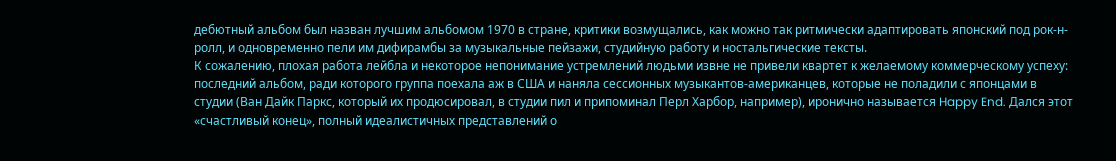дебютный альбом был назван лучшим альбомом 1970 в стране, критики возмущались, как можно так ритмически адаптировать японский под рок-н-ролл, и одновременно пели им дифирамбы за музыкальные пейзажи, студийную работу и ностальгические тексты.
К сожалению, плохая работа лейбла и некоторое непонимание устремлений людьми извне не привели квартет к желаемому коммерческому успеху: последний альбом, ради которого группа поехала аж в США и наняла сессионных музыкантов-американцев, которые не поладили с японцами в студии (Ван Дайк Паркс, который их продюсировал, в студии пил и припоминал Перл Харбор, например), иронично называется Happy End. Дался этот «счастливый конец», полный идеалистичных представлений о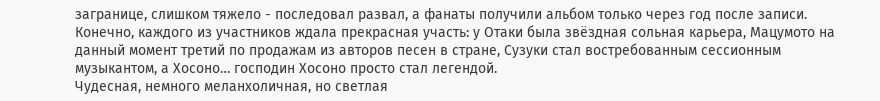загранице, слишком тяжело - последовал развал, а фанаты получили альбом только через год после записи.
Конечно, каждого из участников ждала прекрасная участь: у Отаки была звёздная сольная карьера, Мацумото на данный момент третий по продажам из авторов песен в стране, Сузуки стал востребованным сессионным музыкантом, а Хосоно… господин Хосоно просто стал легендой.
Чудесная, немного меланхоличная, но светлая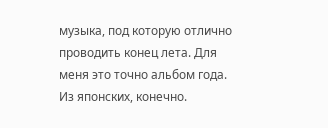музыка, под которую отлично проводить конец лета. Для меня это точно альбом года. Из японских, конечно.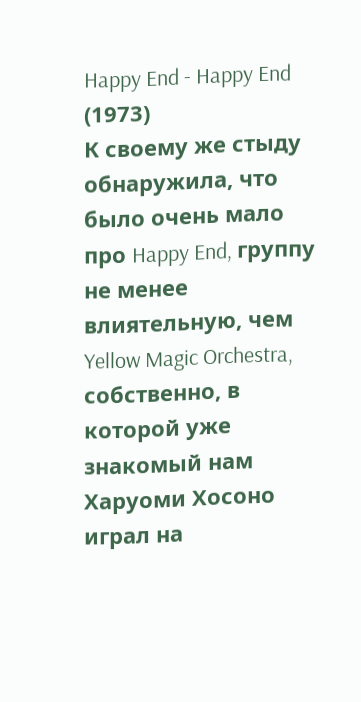Happy End - Happy End (1973)
К своему же стыду обнаружила, что было очень мало про Happy End, группу не менее влиятельную, чем Yellow Magic Orchestra, собственно, в которой уже знакомый нам Харуоми Хосоно играл на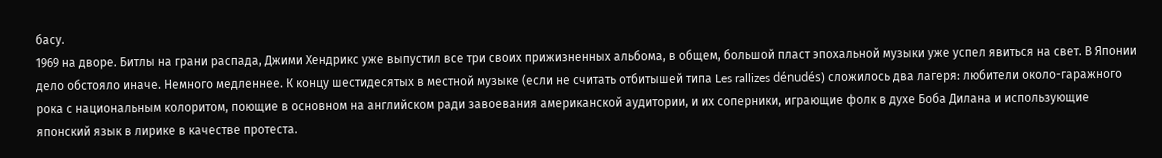басу.
1969 на дворе. Битлы на грани распада, Джими Хендрикс уже выпустил все три своих прижизненных альбома, в общем, большой пласт эпохальной музыки уже успел явиться на свет. В Японии дело обстояло иначе. Немного медленнее. К концу шестидесятых в местной музыке (если не считать отбитышей типа Les rallizes dénudés) сложилось два лагеря: любители около-гаражного рока с национальным колоритом, поющие в основном на английском ради завоевания американской аудитории, и их соперники, играющие фолк в духе Боба Дилана и использующие японский язык в лирике в качестве протеста.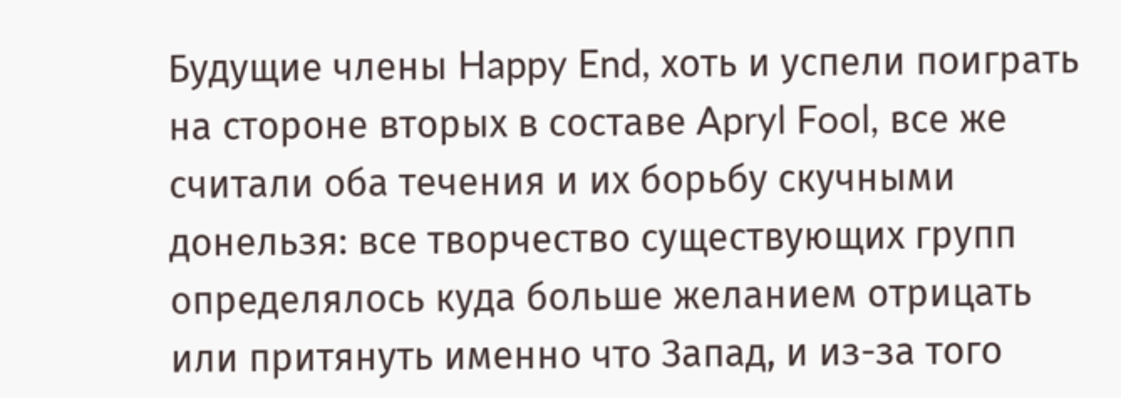Будущие члены Happy End, хоть и успели поиграть на стороне вторых в составе Apryl Fool, все же считали оба течения и их борьбу скучными донельзя: все творчество существующих групп определялось куда больше желанием отрицать или притянуть именно что Запад, и из-за того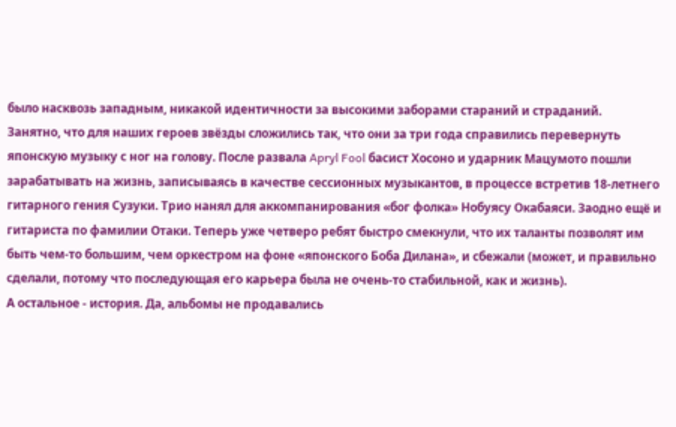было насквозь западным, никакой идентичности за высокими заборами стараний и страданий.
Занятно, что для наших героев звёзды сложились так, что они за три года справились перевернуть японскую музыку с ног на голову. После развала Apryl Fool басист Хосоно и ударник Мацумото пошли зарабатывать на жизнь, записываясь в качестве сессионных музыкантов, в процессе встретив 18-летнего гитарного гения Сузуки. Трио нанял для аккомпанирования «бог фолка» Нобуясу Окабаяси. Заодно ещё и гитариста по фамилии Отаки. Теперь уже четверо ребят быстро смекнули, что их таланты позволят им быть чем-то большим, чем оркестром на фоне «японского Боба Дилана», и сбежали (может, и правильно сделали, потому что последующая его карьера была не очень-то стабильной, как и жизнь).
А остальное - история. Да, альбомы не продавались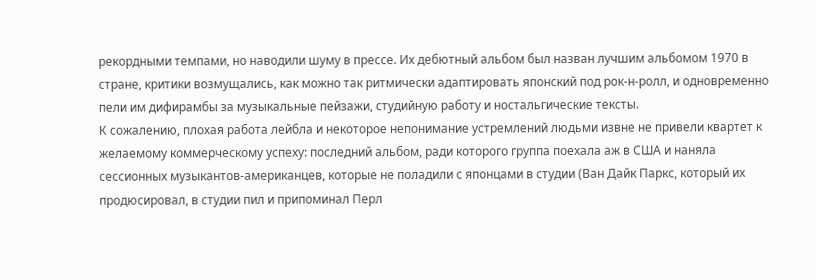рекордными темпами, но наводили шуму в прессе. Их дебютный альбом был назван лучшим альбомом 1970 в стране, критики возмущались, как можно так ритмически адаптировать японский под рок-н-ролл, и одновременно пели им дифирамбы за музыкальные пейзажи, студийную работу и ностальгические тексты.
К сожалению, плохая работа лейбла и некоторое непонимание устремлений людьми извне не привели квартет к желаемому коммерческому успеху: последний альбом, ради которого группа поехала аж в США и наняла сессионных музыкантов-американцев, которые не поладили с японцами в студии (Ван Дайк Паркс, который их продюсировал, в студии пил и припоминал Перл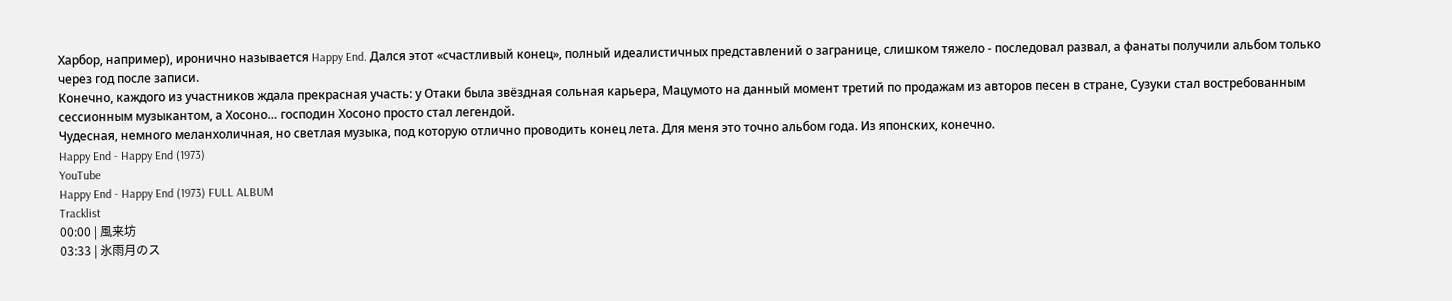Харбор, например), иронично называется Happy End. Дался этот «счастливый конец», полный идеалистичных представлений о загранице, слишком тяжело - последовал развал, а фанаты получили альбом только через год после записи.
Конечно, каждого из участников ждала прекрасная участь: у Отаки была звёздная сольная карьера, Мацумото на данный момент третий по продажам из авторов песен в стране, Сузуки стал востребованным сессионным музыкантом, а Хосоно… господин Хосоно просто стал легендой.
Чудесная, немного меланхоличная, но светлая музыка, под которую отлично проводить конец лета. Для меня это точно альбом года. Из японских, конечно.
Happy End - Happy End (1973)
YouTube
Happy End - Happy End (1973) FULL ALBUM
Tracklist
00:00 | 風来坊
03:33 | 氷雨月のス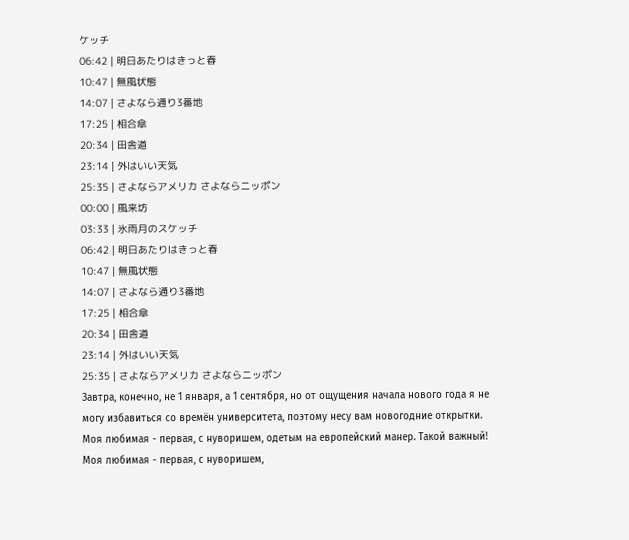ケッチ
06:42 | 明日あたりはきっと春
10:47 | 無風状態
14:07 | さよなら通り3番地
17:25 | 相合傘
20:34 | 田舎道
23:14 | 外はいい天気
25:35 | さよならアメリカ さよならニッポン
00:00 | 風来坊
03:33 | 氷雨月のスケッチ
06:42 | 明日あたりはきっと春
10:47 | 無風状態
14:07 | さよなら通り3番地
17:25 | 相合傘
20:34 | 田舎道
23:14 | 外はいい天気
25:35 | さよならアメリカ さよならニッポン
Завтра, конечно, не 1 января, а 1 сентября, но от ощущения начала нового года я не могу избавиться со времён университета, поэтому несу вам новогодние открытки.
Моя любимая - первая, с нуворишем, одетым на европейский манер. Такой важный!
Моя любимая - первая, с нуворишем,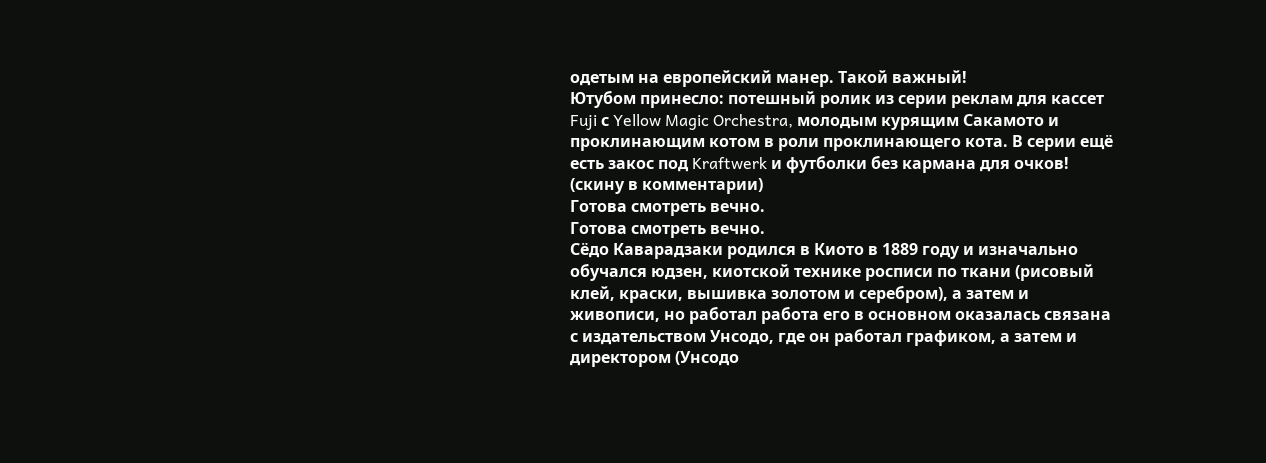одетым на европейский манер. Такой важный!
Ютубом принесло: потешный ролик из серии реклам для кассет Fuji с Yellow Magic Orchestra, молодым курящим Сакамото и проклинающим котом в роли проклинающего кота. В серии ещё есть закос под Kraftwerk и футболки без кармана для очков! (скину в комментарии)
Готова смотреть вечно.
Готова смотреть вечно.
Сёдо Каварадзаки родился в Киото в 1889 году и изначально обучался юдзен, киотской технике росписи по ткани (рисовый клей, краски, вышивка золотом и серебром), а затем и живописи, но работал работа его в основном оказалась связана с издательством Унсодо, где он работал графиком, а затем и директором (Унсодо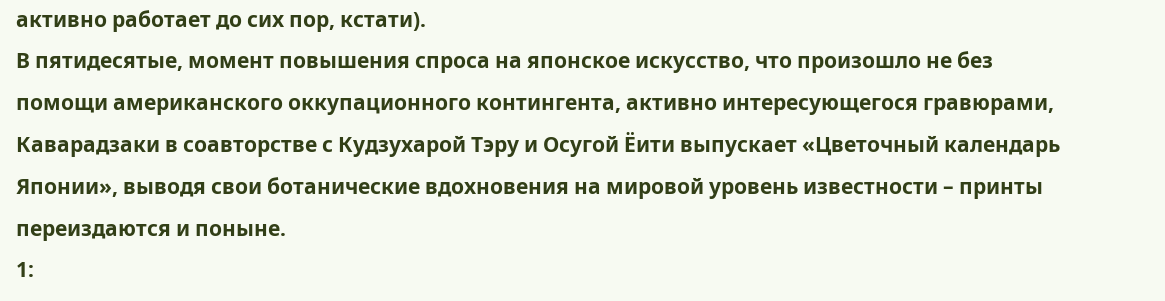активно работает до сих пор, кстати).
В пятидесятые, момент повышения спроса на японское искусство, что произошло не без помощи американского оккупационного контингента, активно интересующегося гравюрами, Каварадзаки в соавторстве с Кудзухарой Тэру и Осугой Ёити выпускает «Цветочный календарь Японии», выводя свои ботанические вдохновения на мировой уровень известности – принты переиздаются и поныне.
1: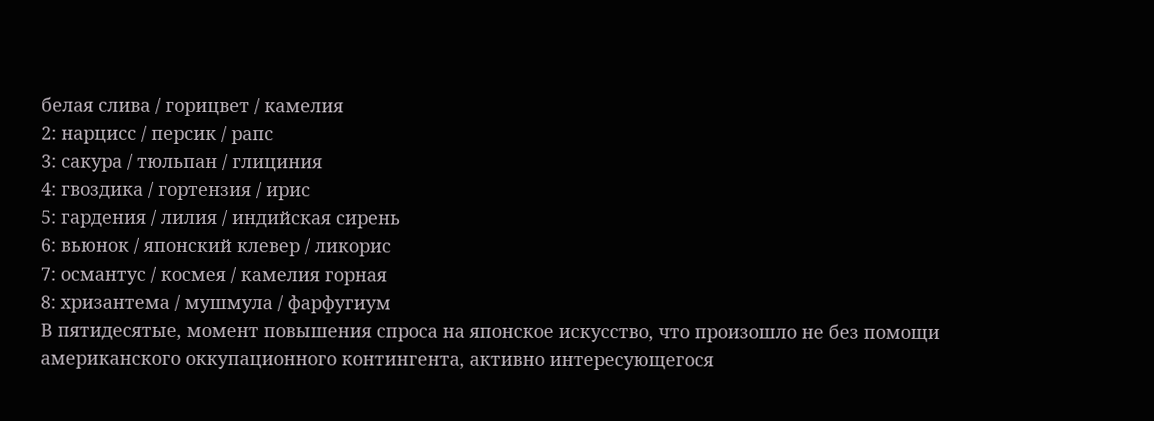белая слива / горицвет / камелия
2: нарцисс / персик / рапс
3: сакура / тюльпан / глициния
4: гвоздика / гортензия / ирис
5: гардения / лилия / индийская сирень
6: вьюнок / японский клевер / ликорис
7: османтус / космея / камелия горная
8: хризантема / мушмула / фарфугиум
В пятидесятые, момент повышения спроса на японское искусство, что произошло не без помощи американского оккупационного контингента, активно интересующегося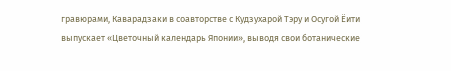гравюрами, Каварадзаки в соавторстве с Кудзухарой Тэру и Осугой Ёити выпускает «Цветочный календарь Японии», выводя свои ботанические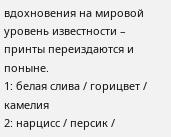вдохновения на мировой уровень известности – принты переиздаются и поныне.
1: белая слива / горицвет / камелия
2: нарцисс / персик /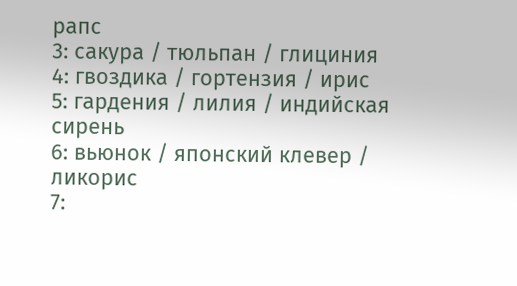рапс
3: сакура / тюльпан / глициния
4: гвоздика / гортензия / ирис
5: гардения / лилия / индийская сирень
6: вьюнок / японский клевер / ликорис
7: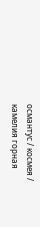османтус / космея / камелия горная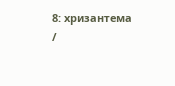8: хризантема /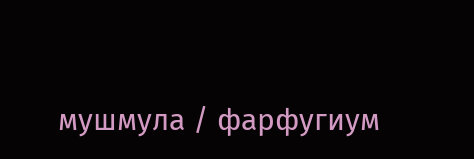мушмула / фарфугиум